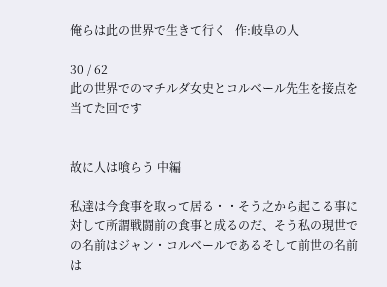俺らは此の世界で生きて行く   作:岐阜の人

30 / 62
此の世界でのマチルダ女史とコルベール先生を接点を当てた回です


故に人は喰らう 中編

私達は今食事を取って居る・・そう之から起こる事に対して所謂戦闘前の食事と成るのだ、そう私の現世での名前はジャン・コルベールであるそして前世の名前は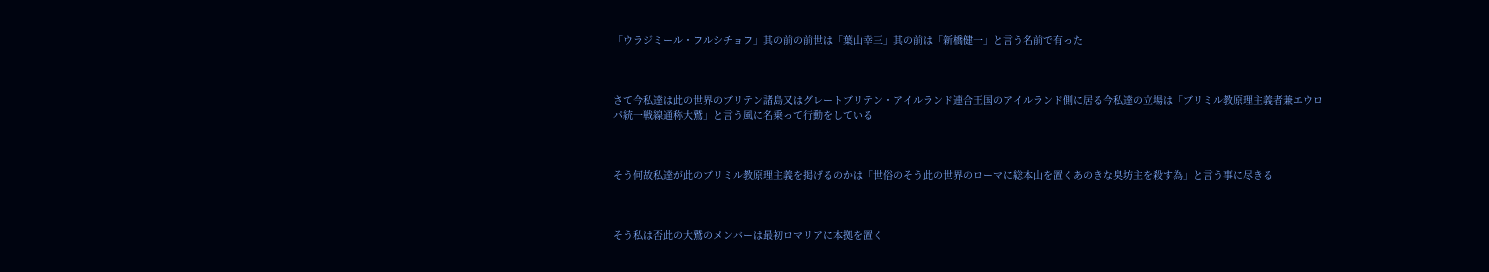「ウラジミール・フルシチョフ」其の前の前世は「葉山幸三」其の前は「新橋健一」と言う名前で有った



さて今私達は此の世界のブリテン諸島又はグレートブリテン・アイルランド連合王国のアイルランド側に居る今私達の立場は「ブリミル教原理主義者兼エウロパ統一戦線通称大鷲」と言う風に名乗って行動をしている



そう何故私達が此のブリミル教原理主義を掲げるのかは「世俗のそう此の世界のローマに総本山を置くあのきな臭坊主を殺す為」と言う事に尽きる



そう私は否此の大鷲のメンバーは最初ロマリアに本拠を置く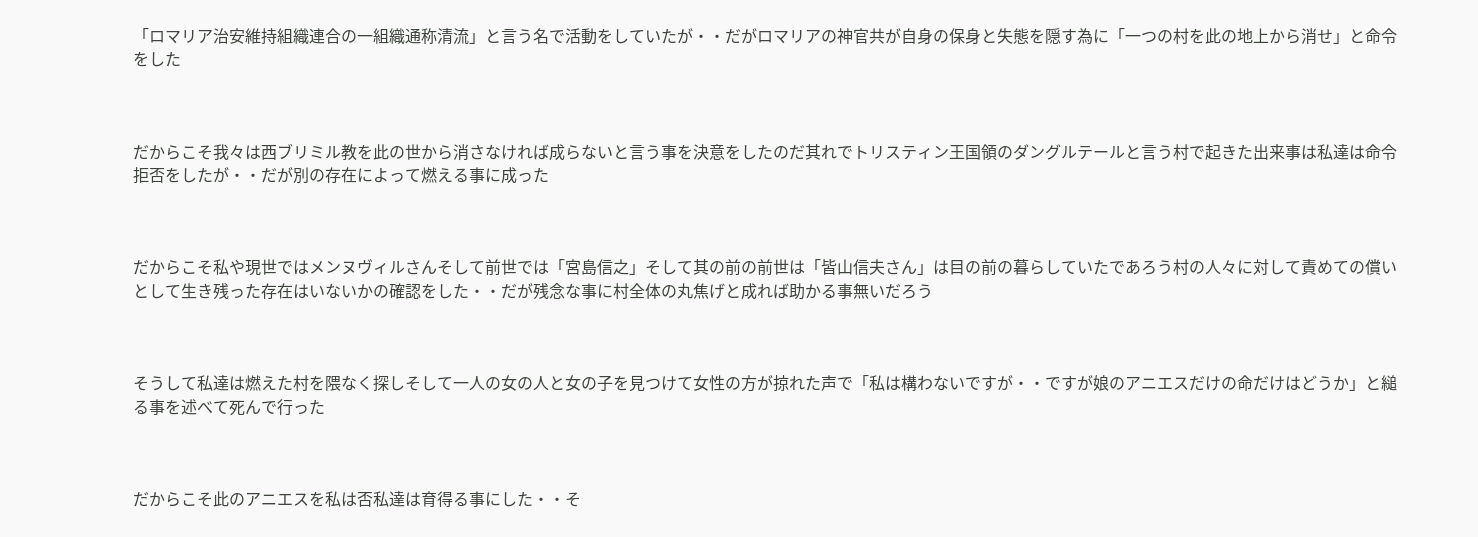「ロマリア治安維持組織連合の一組織通称清流」と言う名で活動をしていたが・・だがロマリアの神官共が自身の保身と失態を隠す為に「一つの村を此の地上から消せ」と命令をした



だからこそ我々は西ブリミル教を此の世から消さなければ成らないと言う事を決意をしたのだ其れでトリスティン王国領のダングルテールと言う村で起きた出来事は私達は命令拒否をしたが・・だが別の存在によって燃える事に成った



だからこそ私や現世ではメンヌヴィルさんそして前世では「宮島信之」そして其の前の前世は「皆山信夫さん」は目の前の暮らしていたであろう村の人々に対して責めての償いとして生き残った存在はいないかの確認をした・・だが残念な事に村全体の丸焦げと成れば助かる事無いだろう



そうして私達は燃えた村を隈なく探しそして一人の女の人と女の子を見つけて女性の方が掠れた声で「私は構わないですが・・ですが娘のアニエスだけの命だけはどうか」と縋る事を述べて死んで行った



だからこそ此のアニエスを私は否私達は育得る事にした・・そ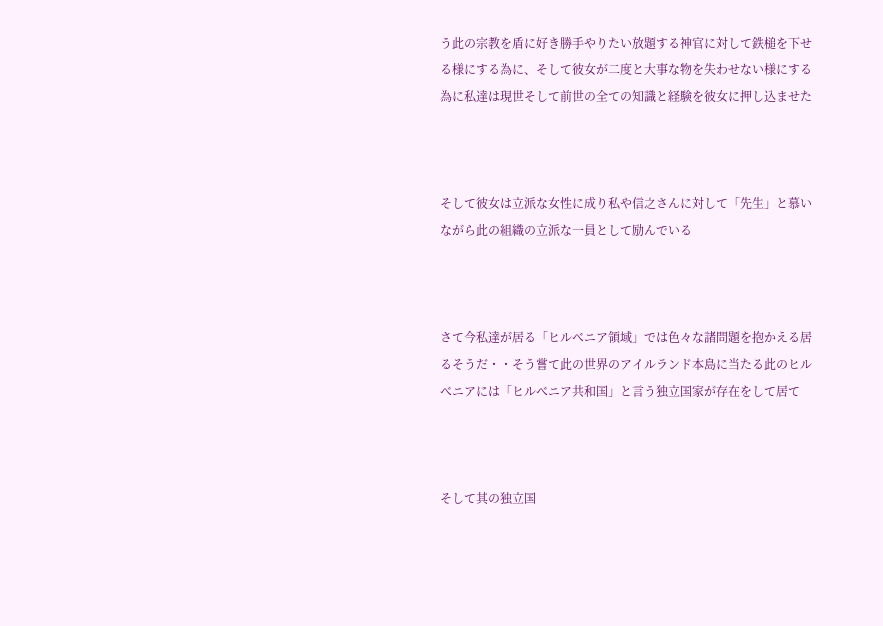う此の宗教を盾に好き勝手やりたい放題する神官に対して鉄槌を下せる様にする為に、そして彼女が二度と大事な物を失わせない様にする為に私達は現世そして前世の全ての知識と経験を彼女に押し込ませた



そして彼女は立派な女性に成り私や信之さんに対して「先生」と慕いながら此の組織の立派な一員として励んでいる



さて今私達が居る「ヒルべニア領域」では色々な諸問題を抱かえる居るそうだ・・そう嘗て此の世界のアイルランド本島に当たる此のヒルべニアには「ヒルべニア共和国」と言う独立国家が存在をして居て



そして其の独立国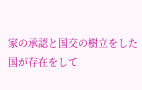家の承認と国交の樹立をした国が存在をして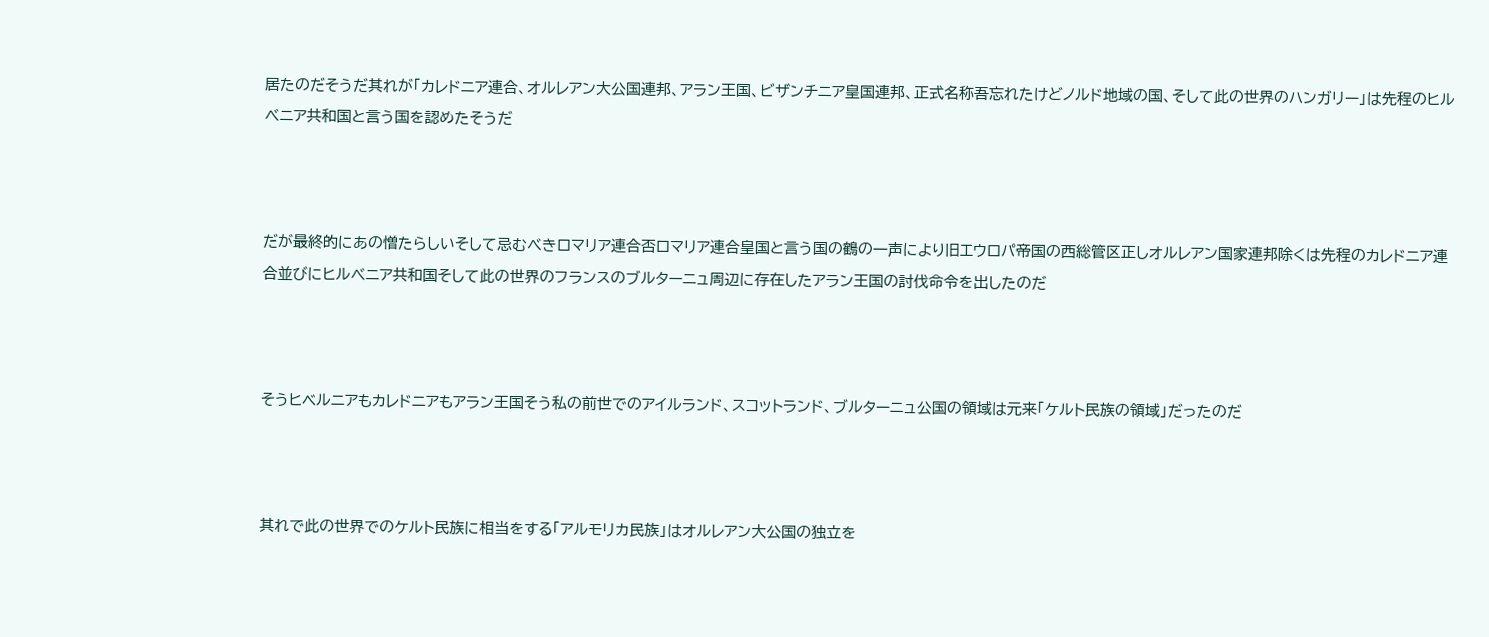居たのだそうだ其れが「カレドニア連合、オルレアン大公国連邦、アラン王国、ビザンチニア皇国連邦、正式名称吾忘れたけどノルド地域の国、そして此の世界のハンガリー」は先程のヒルべニア共和国と言う国を認めたそうだ



だが最終的にあの憎たらしいそして忌むべきロマリア連合否ロマリア連合皇国と言う国の鶴の一声により旧エウロパ帝国の西総管区正しオルレアン国家連邦除くは先程のカレドニア連合並びにヒルべニア共和国そして此の世界のフランスのブルターニュ周辺に存在したアラン王国の討伐命令を出したのだ



そうヒベルニアもカレドニアもアラン王国そう私の前世でのアイルランド、スコットランド、ブルターニュ公国の領域は元来「ケルト民族の領域」だったのだ



其れで此の世界でのケルト民族に相当をする「アルモリカ民族」はオルレアン大公国の独立を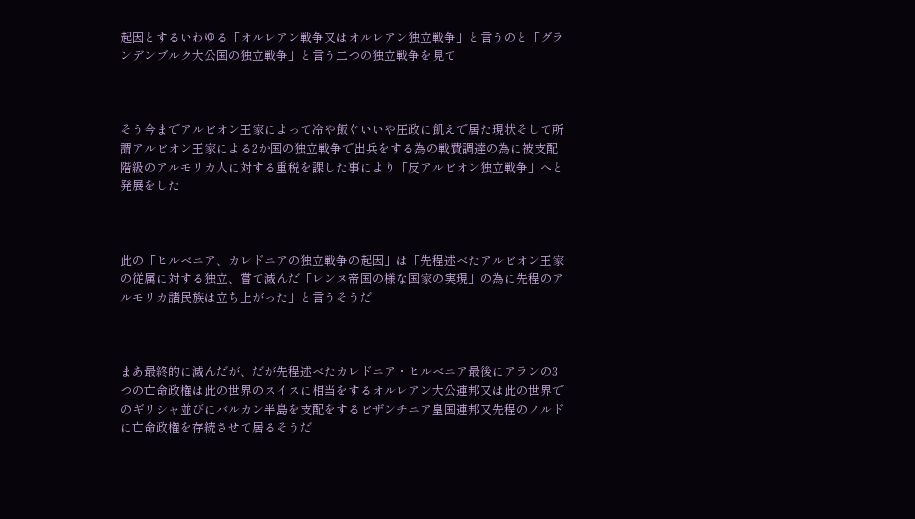起因とするいわゆる「オルレアン戦争又はオルレアン独立戦争」と言うのと「グランデンブルク大公国の独立戦争」と言う二つの独立戦争を見て



そう今までアルビオン王家によって冷や飯ぐいいや圧政に飢えで居た現状そして所謂アルビオン王家による2か国の独立戦争で出兵をする為の戦費調達の為に被支配階級のアルモリカ人に対する重税を課した事により「反アルビオン独立戦争」へと発展をした



此の「ヒルべニア、カレドニアの独立戦争の起因」は「先程述べたアルビオン王家の従属に対する独立、嘗て滅んだ「レンヌ帝国の様な国家の実現」の為に先程のアルモリカ諸民族は立ち上がった」と言うそうだ



まあ最終的に滅んだが、だが先程述べたカレドニア・ヒルべニア最後にアランの3つの亡命政権は此の世界のスイスに相当をするオルレアン大公連邦又は此の世界でのギリシャ並びにバルカン半島を支配をするビザンチニア皇国連邦又先程のノルドに亡命政権を存続させて居るそうだ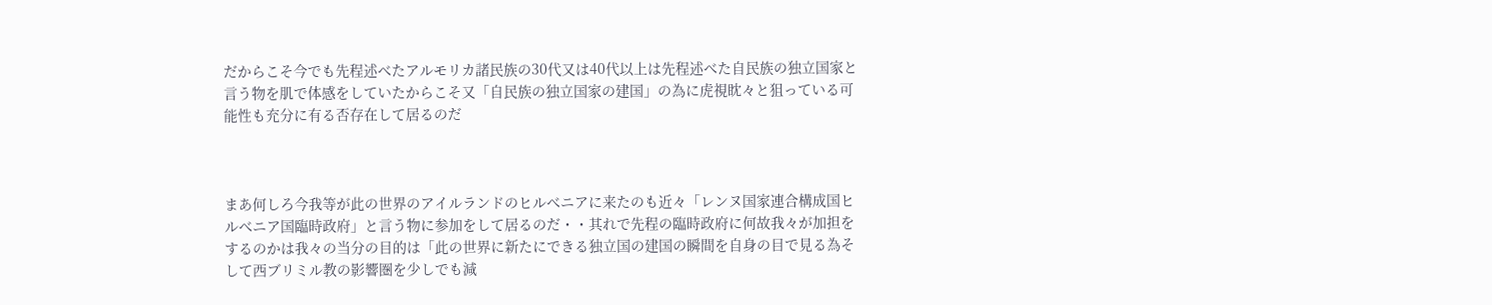だからこそ今でも先程述べたアルモリカ諸民族の30代又は40代以上は先程述べた自民族の独立国家と言う物を肌で体感をしていたからこそ又「自民族の独立国家の建国」の為に虎視眈々と狙っている可能性も充分に有る否存在して居るのだ



まあ何しろ今我等が此の世界のアイルランドのヒルべニアに来たのも近々「レンヌ国家連合構成国ヒルべニア国臨時政府」と言う物に参加をして居るのだ・・其れで先程の臨時政府に何故我々が加担をするのかは我々の当分の目的は「此の世界に新たにできる独立国の建国の瞬間を自身の目で見る為そして西ブリミル教の影響圏を少しでも減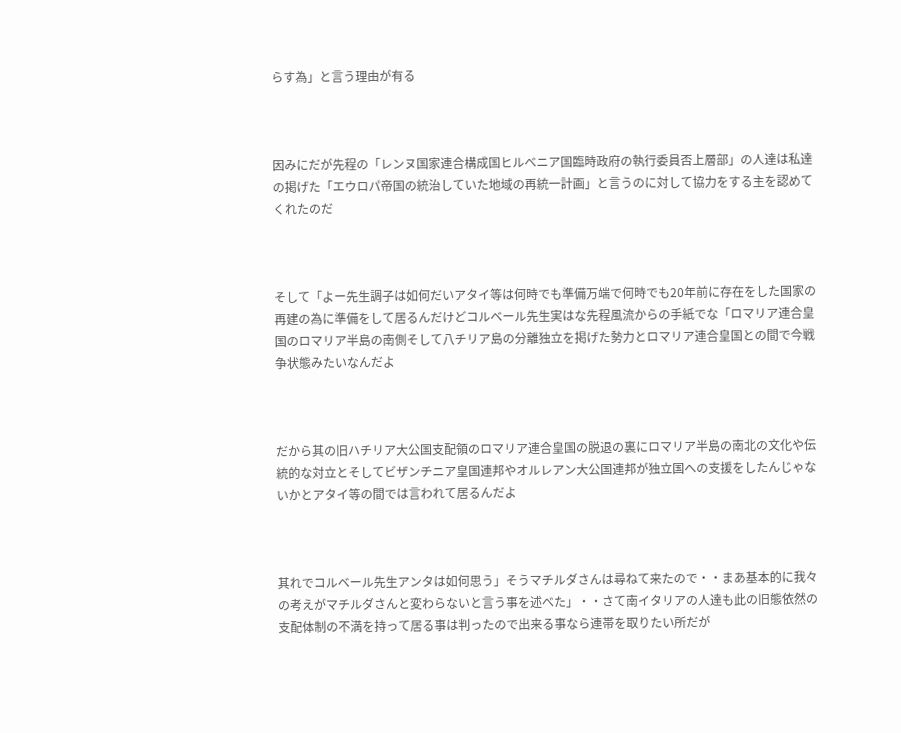らす為」と言う理由が有る



因みにだが先程の「レンヌ国家連合構成国ヒルべニア国臨時政府の執行委員否上層部」の人達は私達の掲げた「エウロパ帝国の統治していた地域の再統一計画」と言うのに対して協力をする主を認めてくれたのだ



そして「よー先生調子は如何だいアタイ等は何時でも準備万端で何時でも20年前に存在をした国家の再建の為に準備をして居るんだけどコルベール先生実はな先程風流からの手紙でな「ロマリア連合皇国のロマリア半島の南側そして八チリア島の分離独立を掲げた勢力とロマリア連合皇国との間で今戦争状態みたいなんだよ



だから其の旧ハチリア大公国支配領のロマリア連合皇国の脱退の裏にロマリア半島の南北の文化や伝統的な対立とそしてビザンチニア皇国連邦やオルレアン大公国連邦が独立国への支援をしたんじゃないかとアタイ等の間では言われて居るんだよ



其れでコルベール先生アンタは如何思う」そうマチルダさんは尋ねて来たので・・まあ基本的に我々の考えがマチルダさんと変わらないと言う事を述べた」・・さて南イタリアの人達も此の旧態依然の支配体制の不満を持って居る事は判ったので出来る事なら連帯を取りたい所だが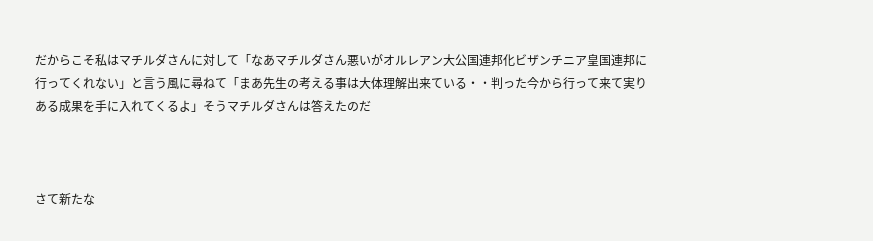だからこそ私はマチルダさんに対して「なあマチルダさん悪いがオルレアン大公国連邦化ビザンチニア皇国連邦に行ってくれない」と言う風に尋ねて「まあ先生の考える事は大体理解出来ている・・判った今から行って来て実りある成果を手に入れてくるよ」そうマチルダさんは答えたのだ



さて新たな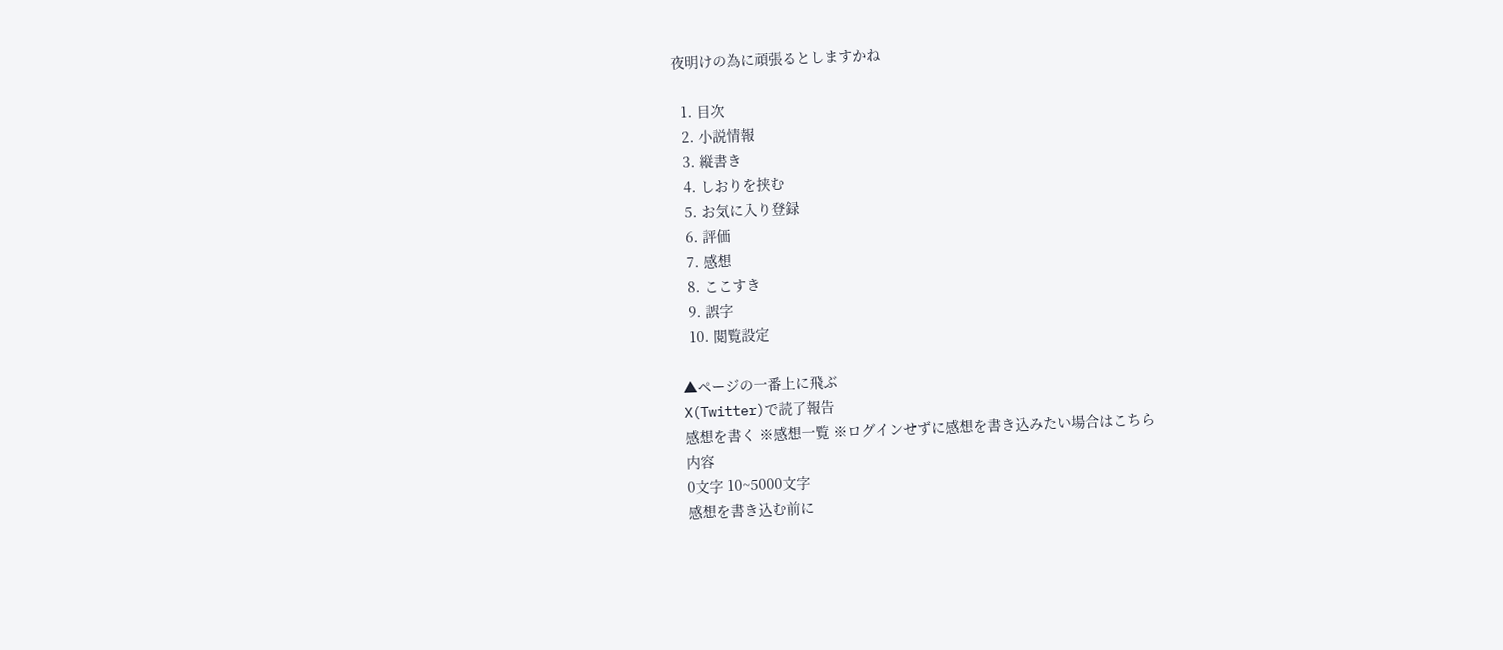夜明けの為に頑張るとしますかね

  1. 目次
  2. 小説情報
  3. 縦書き
  4. しおりを挟む
  5. お気に入り登録
  6. 評価
  7. 感想
  8. ここすき
  9. 誤字
  10. 閲覧設定

▲ページの一番上に飛ぶ
X(Twitter)で読了報告
感想を書く ※感想一覧 ※ログインせずに感想を書き込みたい場合はこちら
内容
0文字 10~5000文字
感想を書き込む前に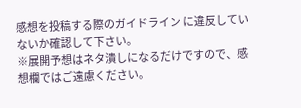感想を投稿する際のガイドライン に違反していないか確認して下さい。
※展開予想はネタ潰しになるだけですので、感想欄ではご遠慮ください。